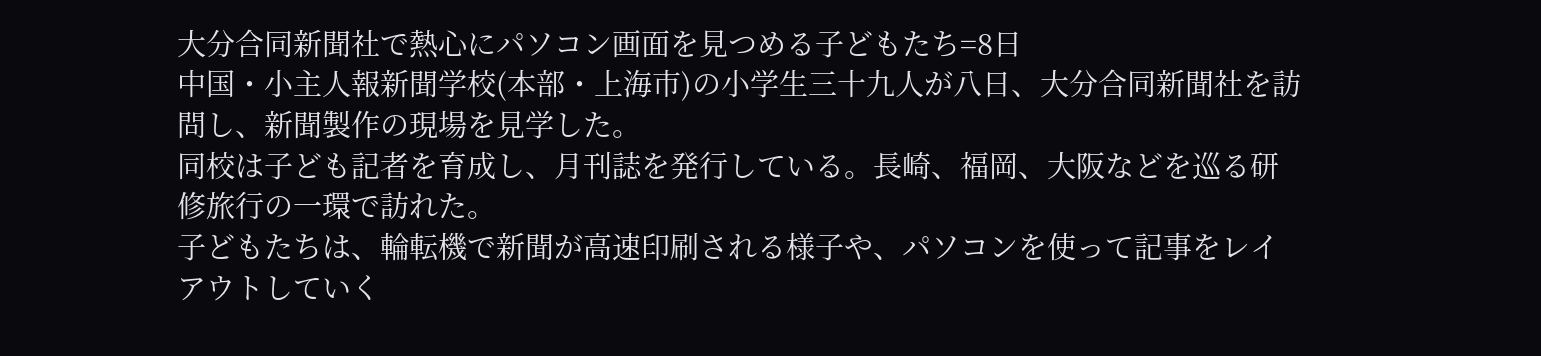大分合同新聞社で熱心にパソコン画面を見つめる子どもたち=8日
中国・小主人報新聞学校(本部・上海市)の小学生三十九人が八日、大分合同新聞社を訪問し、新聞製作の現場を見学した。
同校は子ども記者を育成し、月刊誌を発行している。長崎、福岡、大阪などを巡る研修旅行の一環で訪れた。
子どもたちは、輪転機で新聞が高速印刷される様子や、パソコンを使って記事をレイアウトしていく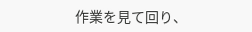作業を見て回り、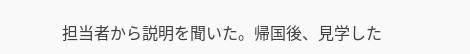担当者から説明を聞いた。帰国後、見学した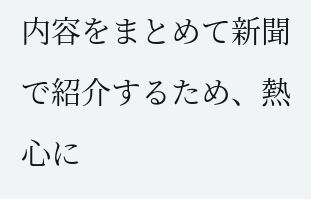内容をまとめて新聞で紹介するため、熱心に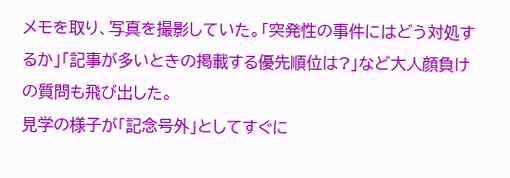メモを取り、写真を撮影していた。「突発性の事件にはどう対処するか」「記事が多いときの掲載する優先順位は?」など大人顔負けの質問も飛び出した。
見学の様子が「記念号外」としてすぐに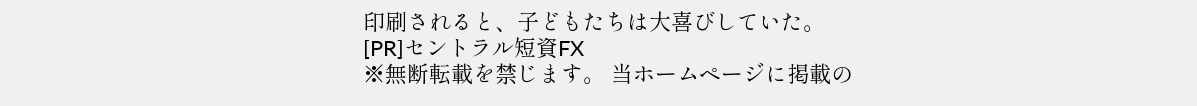印刷されると、子どもたちは大喜びしていた。
[PR]セントラル短資FX
※無断転載を禁じます。 当ホームページに掲載の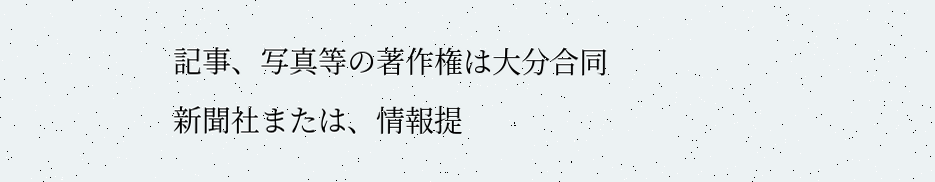記事、写真等の著作権は大分合同新聞社または、情報提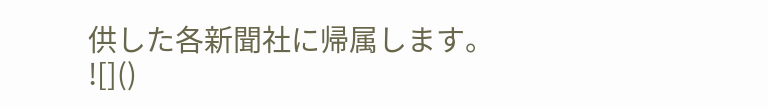供した各新聞社に帰属します。
![]()